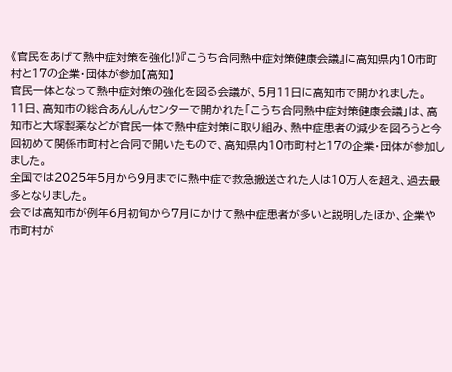《官民をあげて熱中症対策を強化!》『こうち合同熱中症対策健康会議』に高知県内10市町村と17の企業・団体が参加【高知】
官民一体となって熱中症対策の強化を図る会議が、5月11日に高知市で開かれました。
11日、高知市の総合あんしんセンターで開かれた「こうち合同熱中症対策健康会議」は、高知市と大塚製薬などが官民一体で熱中症対策に取り組み、熱中症患者の減少を図ろうと今回初めて関係市町村と合同で開いたもので、高知県内10市町村と17の企業・団体が参加しました。
全国では2025年5月から9月までに熱中症で救急搬送された人は10万人を超え、過去最多となりました。
会では高知市が例年6月初旬から7月にかけて熱中症患者が多いと説明したほか、企業や市町村が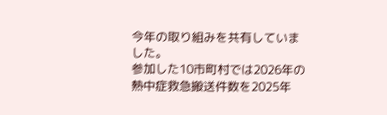今年の取り組みを共有していました。
参加した10市町村では2026年の熱中症救急搬送件数を2025年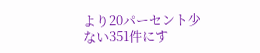より20パーセント少ない351件にす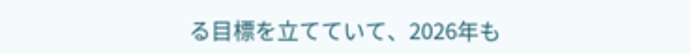る目標を立てていて、2026年も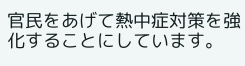官民をあげて熱中症対策を強化することにしています。